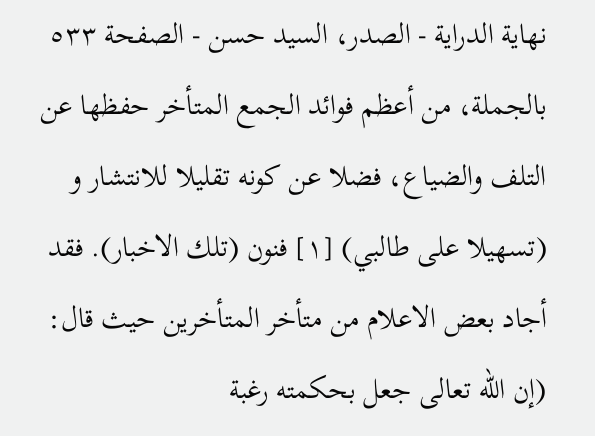نهاية الدراية - الصدر، السيد حسن - الصفحة ٥٣٣
بالجملة، من أعظم فوائد الجمع المتأخر حفظها عن التلف والضياع، فضلا عن كونه تقليلا للانتشار و (تسهيلا على طالبي) [١] فنون (تلك الاخبار). فقد أجاد بعض الاعلام من متأخر المتأخرين حيث قال: (إن الله تعالى جعل بحكمته رغبة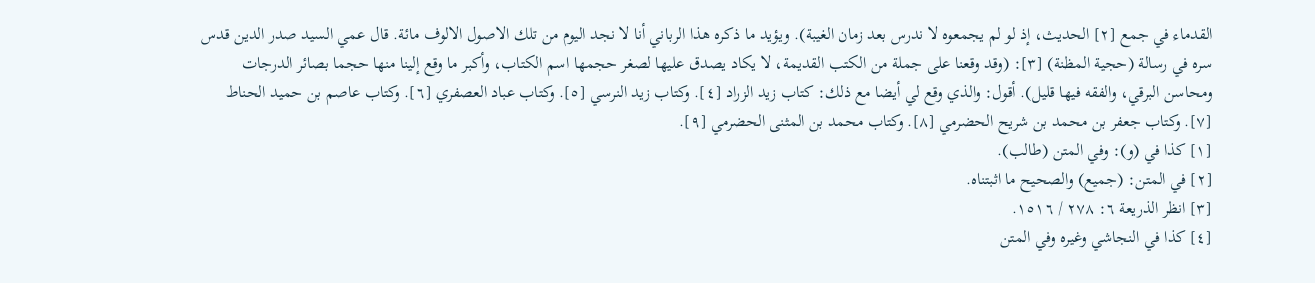القدماء في جمع [٢] الحديث، إذ لو لم يجمعوه لا ندرس بعد زمان الغيبة). ويؤيد ما ذكره هذا الرباني أنا لا نجد اليوم من تلك الاصول الالوف مائة. قال عمي السيد صدر الدين قدس سره في رسالة (حجية المظنة) [٣]: (وقد وقعنا على جملة من الكتب القديمة، لا يكاد يصدق عليها لصغر حجمها اسم الكتاب، وأكبر ما وقع إلينا منها حجما بصائر الدرجات ومحاسن البرقي، والفقه فيها قليل). أقول: والذي وقع لي أيضا مع ذلك: كتاب زيد الزراد [٤]. وكتاب زيد النرسي [٥]. وكتاب عباد العصفري [٦]. وكتاب عاصم بن حميد الحناط [٧]. وكتاب جعفر بن محمد بن شريح الحضرمي [٨]. وكتاب محمد بن المثنى الحضرمي [٩].
[١] كذا في (و): وفي المتن (طالب).
[٢] في المتن: (جميع) والصحيح ما اثبتناه.
[٣] انظر الذريعة ٦: ٢٧٨ / ١٥١٦.
[٤] كذا في النجاشي وغيره وفي المتن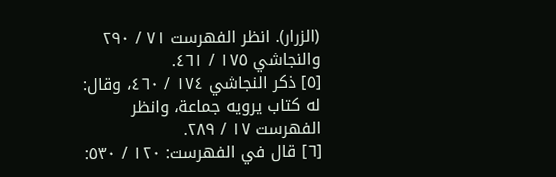(الزرار). انظر الفهرست ٧١ / ٢٩٠ والنجاشي ١٧٥ / ٤٦١.
[٥] ذكر النجاشي ١٧٤ / ٤٦٠، وقال: له كتاب يرويه جماعة، وانظر الفهرست ١٧ / ٢٨٩.
[٦] قال في الفهرست: ١٢٠ / ٥٣٠: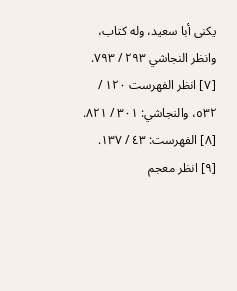يكنى أبا سعيد، وله كتاب، وانظر النجاشي ٢٩٣ / ٧٩٣.
[٧] انظر الفهرست ١٢٠ / ٥٣٢، والنجاشي: ٣٠١ / ٨٢١.
[٨] الفهرست: ٤٣ / ١٣٧.
[٩] انظر معجم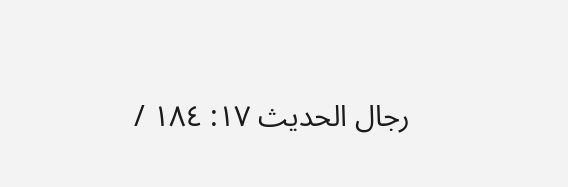رجال الحديث ١٧: ١٨٤ /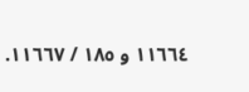١١٦٦٤ و ١٨٥ / ١١٦٦٧.